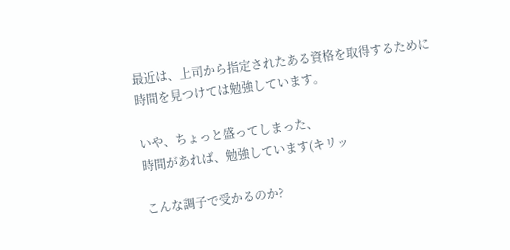最近は、上司から指定されたある資格を取得するために
時間を見つけては勉強しています。

いや、ちょっと盛ってしまった、
時間があれば、勉強しています(キリッ

こんな調子で受かるのか?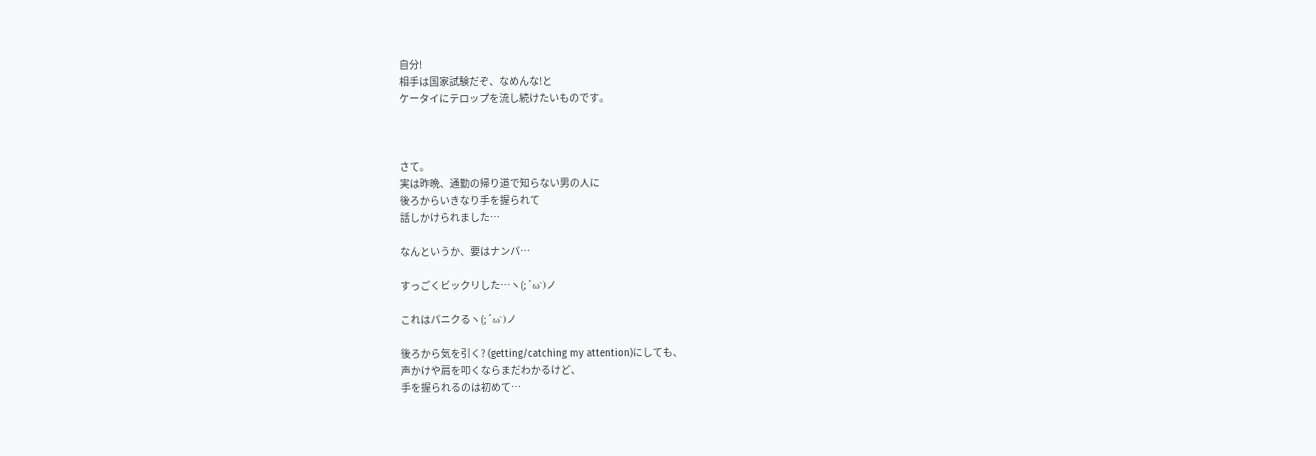自分!
相手は国家試験だぞ、なめんな!と
ケータイにテロップを流し続けたいものです。



さて。
実は昨晩、通勤の帰り道で知らない男の人に
後ろからいきなり手を握られて
話しかけられました…

なんというか、要はナンパ…

すっごくビックリした…ヽ(;´ω`)ノ

これはパニクるヽ(;´ω`)ノ

後ろから気を引く? (getting/catching my attention)にしても、
声かけや肩を叩くならまだわかるけど、
手を握られるのは初めて…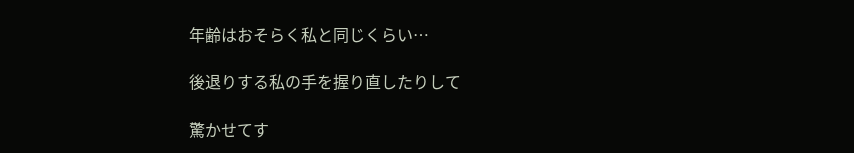年齢はおそらく私と同じくらい…

後退りする私の手を握り直したりして

驚かせてす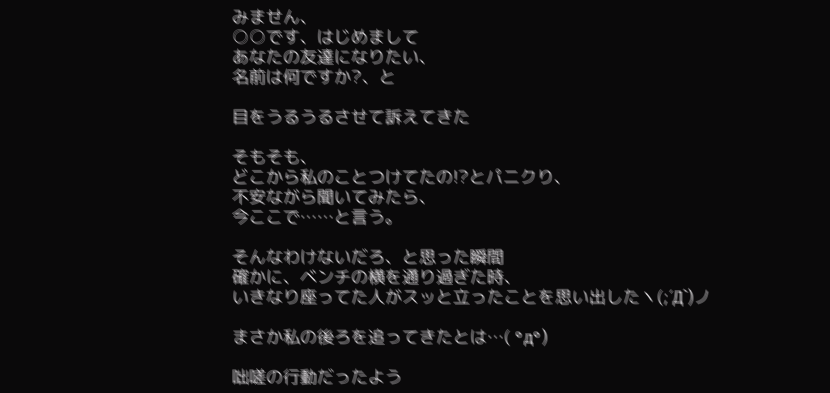みません、
○○です、はじめまして
あなたの友達になりたい、
名前は何ですか?、と

目をうるうるさせて訴えてきた

そもそも、
どこから私のことつけてたの!?とパニクり、
不安ながら聞いてみたら、
今ここで……と言う。

そんなわけないだろ、と思った瞬間
確かに、ベンチの横を通り過ぎた時、
いきなり座ってた人がスッと立ったことを思い出したヽ(;´Д`)ノ

まさか私の後ろを追ってきたとは…( °д°)

咄嗟の行動だったよう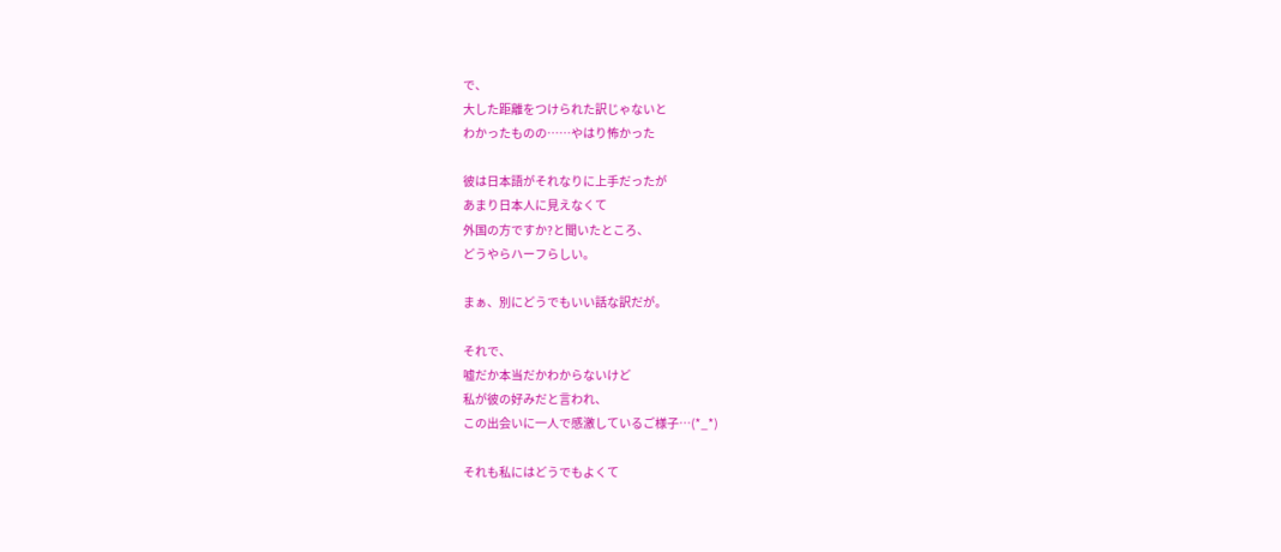で、
大した距離をつけられた訳じゃないと
わかったものの……やはり怖かった

彼は日本語がそれなりに上手だったが
あまり日本人に見えなくて
外国の方ですか?と聞いたところ、
どうやらハーフらしい。

まぁ、別にどうでもいい話な訳だが。

それで、
嘘だか本当だかわからないけど
私が彼の好みだと言われ、
この出会いに一人で感激しているご様子…(*_*)

それも私にはどうでもよくて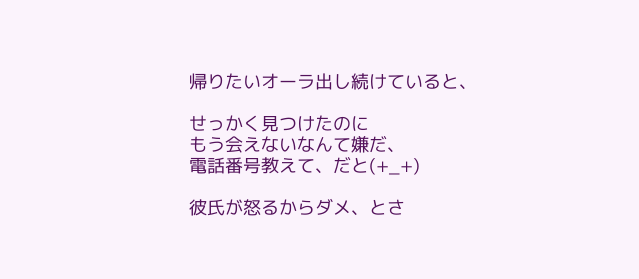帰りたいオーラ出し続けていると、

せっかく見つけたのに
もう会えないなんて嫌だ、
電話番号教えて、だと(+_+)

彼氏が怒るからダメ、とさ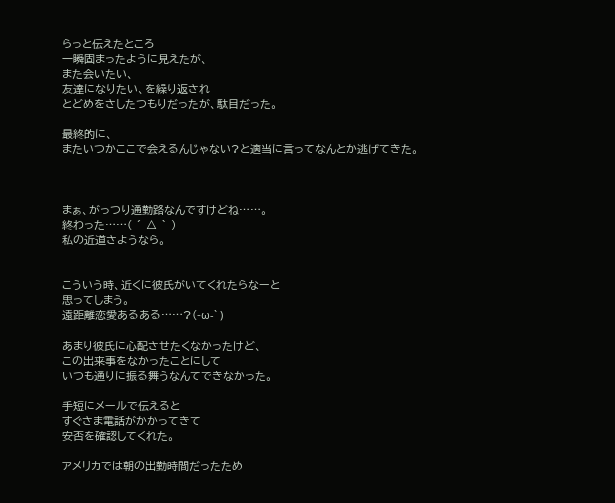らっと伝えたところ
一瞬固まったように見えたが、
また会いたい、
友達になりたい、を繰り返され
とどめをさしたつもりだったが、駄目だった。

最終的に、
またいつかここで会えるんじゃない?と適当に言ってなんとか逃げてきた。



まぁ、がっつり通勤路なんですけどね……。
終わった……( ´ △ ` )
私の近道さようなら。


こういう時、近くに彼氏がいてくれたらなーと
思ってしまう。
遠距離恋愛あるある……?(-ω-` )

あまり彼氏に心配させたくなかったけど、
この出来事をなかったことにして
いつも通りに振る舞うなんてできなかった。

手短にメールで伝えると
すぐさま電話がかかってきて
安否を確認してくれた。

アメリカでは朝の出勤時間だったため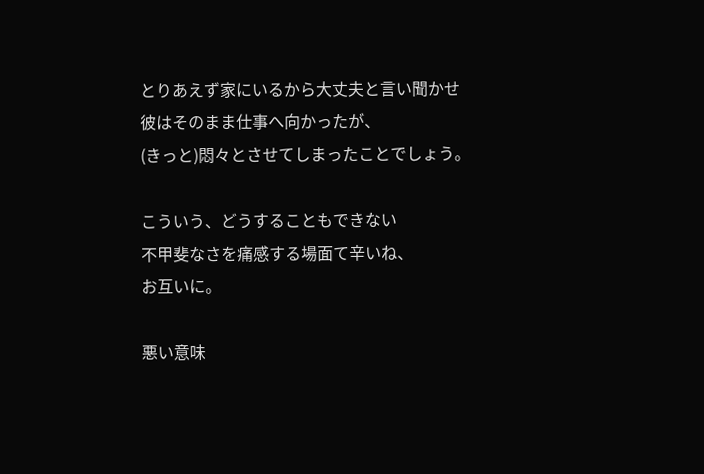とりあえず家にいるから大丈夫と言い聞かせ
彼はそのまま仕事へ向かったが、
(きっと)悶々とさせてしまったことでしょう。

こういう、どうすることもできない
不甲斐なさを痛感する場面て辛いね、
お互いに。

悪い意味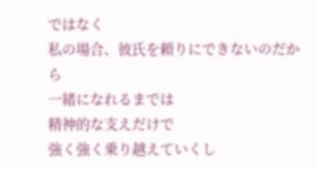ではなく
私の場合、彼氏を頼りにできないのだから
一緒になれるまでは
精神的な支えだけで
強く強く乗り越えていくし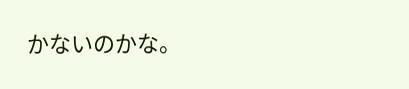かないのかな。